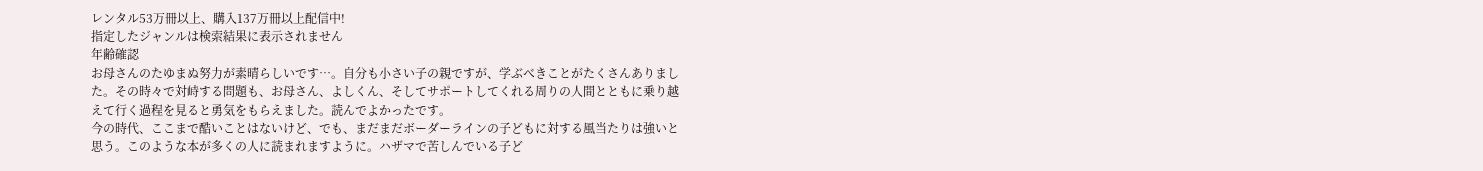レンタル53万冊以上、購入137万冊以上配信中!
指定したジャンルは検索結果に表示されません
年齢確認
お母さんのたゆまぬ努力が素晴らしいです…。自分も小さい子の親ですが、学ぶべきことがたくさんありました。その時々で対峙する問題も、お母さん、よしくん、そしてサポートしてくれる周りの人間とともに乗り越えて行く過程を見ると勇気をもらえました。読んでよかったです。
今の時代、ここまで酷いことはないけど、でも、まだまだボーダーラインの子どもに対する風当たりは強いと思う。このような本が多くの人に読まれますように。ハザマで苦しんでいる子ど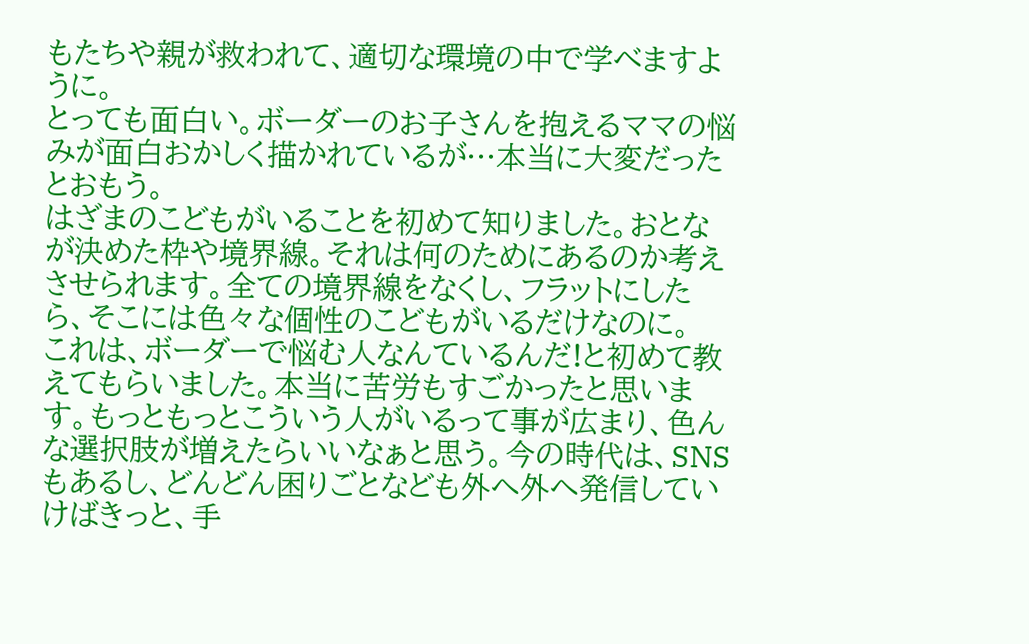もたちや親が救われて、適切な環境の中で学べますように。
とっても面白い。ボーダーのお子さんを抱えるママの悩みが面白おかしく描かれているが…本当に大変だったとおもう。
はざまのこどもがいることを初めて知りました。おとなが決めた枠や境界線。それは何のためにあるのか考えさせられます。全ての境界線をなくし、フラットにしたら、そこには色々な個性のこどもがいるだけなのに。
これは、ボーダーで悩む人なんているんだ!と初めて教えてもらいました。本当に苦労もすごかったと思います。もっともっとこういう人がいるって事が広まり、色んな選択肢が増えたらいいなぁと思う。今の時代は、SNSもあるし、どんどん困りごとなども外へ外へ発信していけばきっと、手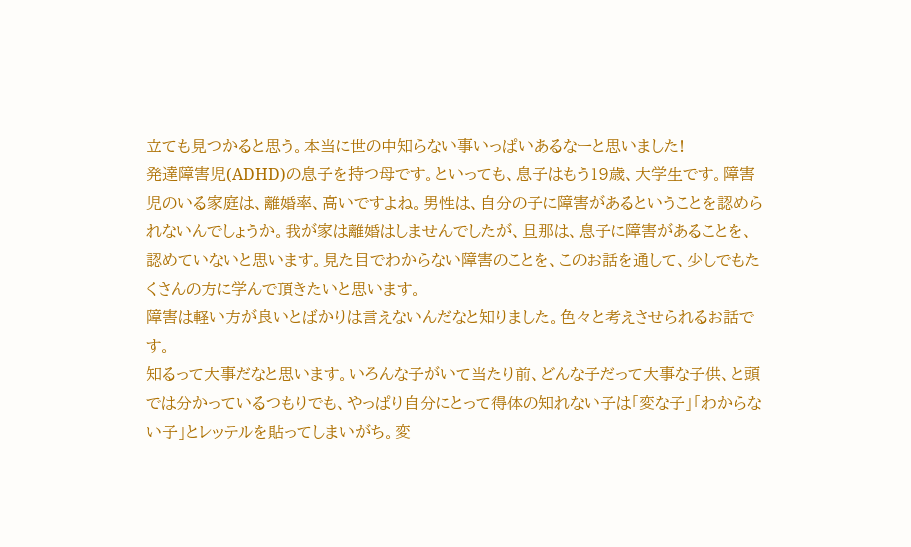立ても見つかると思う。本当に世の中知らない事いっぱいあるなーと思いました!
発達障害児(ADHD)の息子を持つ母です。といっても、息子はもう19歳、大学生です。障害児のいる家庭は、離婚率、高いですよね。男性は、自分の子に障害があるということを認められないんでしょうか。我が家は離婚はしませんでしたが、旦那は、息子に障害があることを、認めていないと思います。見た目でわからない障害のことを、このお話を通して、少しでもたくさんの方に学んで頂きたいと思います。
障害は軽い方が良いとばかりは言えないんだなと知りました。色々と考えさせられるお話です。
知るって大事だなと思います。いろんな子がいて当たり前、どんな子だって大事な子供、と頭では分かっているつもりでも、やっぱり自分にとって得体の知れない子は「変な子」「わからない子」とレッテルを貼ってしまいがち。変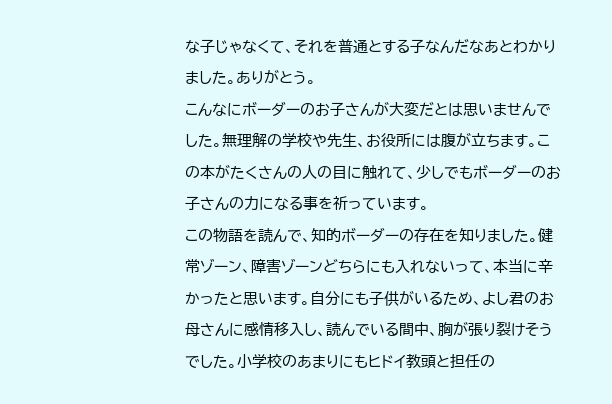な子じゃなくて、それを普通とする子なんだなあとわかりました。ありがとう。
こんなにボーダーのお子さんが大変だとは思いませんでした。無理解の学校や先生、お役所には腹が立ちます。この本がたくさんの人の目に触れて、少しでもボーダーのお子さんの力になる事を祈っています。
この物語を読んで、知的ボーダーの存在を知りました。健常ゾーン、障害ゾーンどちらにも入れないって、本当に辛かったと思います。自分にも子供がいるため、よし君のお母さんに感情移入し、読んでいる間中、胸が張り裂けそうでした。小学校のあまりにもヒドイ教頭と担任の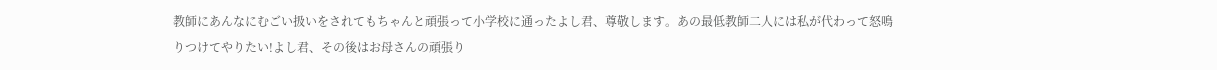教師にあんなにむごい扱いをされてもちゃんと頑張って小学校に通ったよし君、尊敬します。あの最低教師二人には私が代わって怒鳴りつけてやりたい!よし君、その後はお母さんの頑張り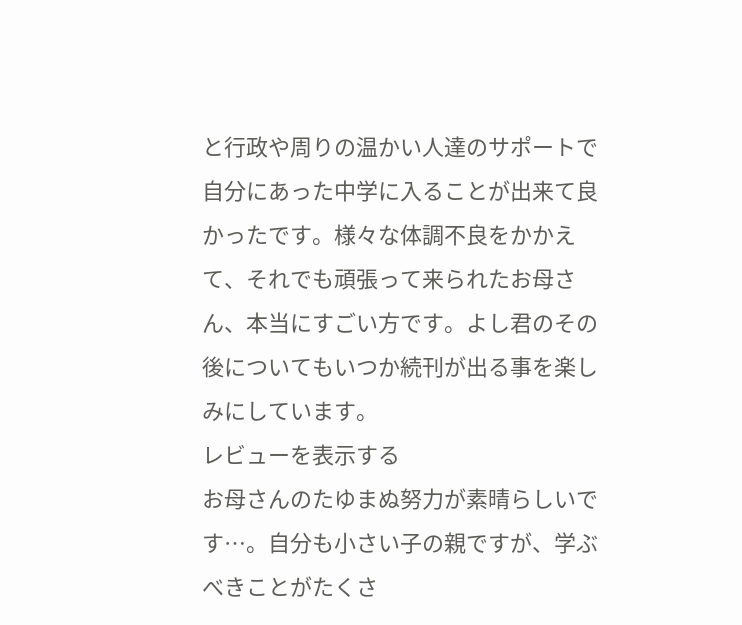と行政や周りの温かい人達のサポートで自分にあった中学に入ることが出来て良かったです。様々な体調不良をかかえて、それでも頑張って来られたお母さん、本当にすごい方です。よし君のその後についてもいつか続刊が出る事を楽しみにしています。
レビューを表示する
お母さんのたゆまぬ努力が素晴らしいです…。自分も小さい子の親ですが、学ぶべきことがたくさ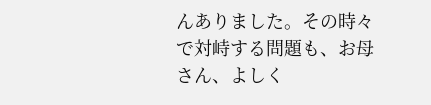んありました。その時々で対峙する問題も、お母さん、よしく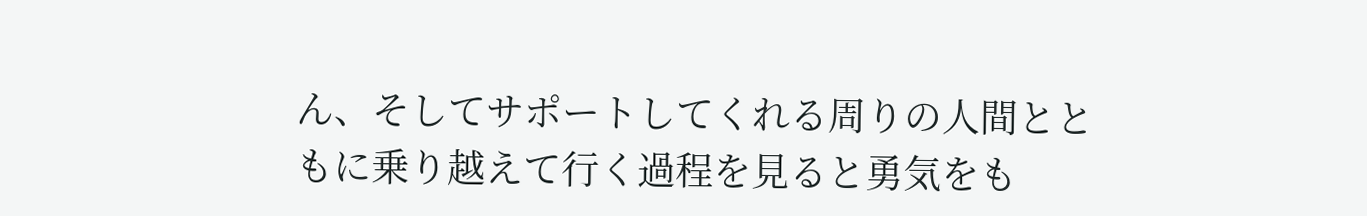ん、そしてサポートしてくれる周りの人間とともに乗り越えて行く過程を見ると勇気をも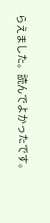らえました。読んでよかったです。